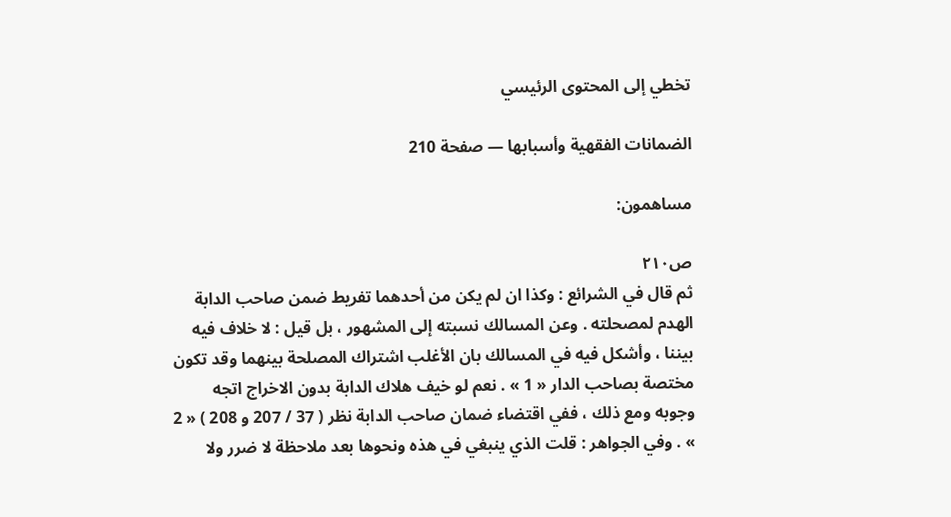تخطي إلى المحتوى الرئيسي

الضمانات الفقهية وأسبابها — صفحة 210

مساهمون:

ص٢١٠
ثم قال في الشرائع : وكذا ان لم يكن من أحدهما تفريط ضمن صاحب الدابة الهدم لمصحلته . وعن المسالك نسبته إلى المشهور ، بل قيل : لا خلاف فيه بيننا ، وأشكل فيه في المسالك بان الأغلب اشتراك المصلحة بينهما وقد تكون مختصة بصاحب الدار « 1 » . نعم لو خيف هلاك الدابة بدون الاخراج اتجه وجوبه ومع ذلك ، ففي اقتضاء ضمان صاحب الدابة نظر ( 37 / 207 و 208 ) « 2 » . وفي الجواهر : قلت الذي ينبغي في هذه ونحوها بعد ملاحظة لا ضرر ولا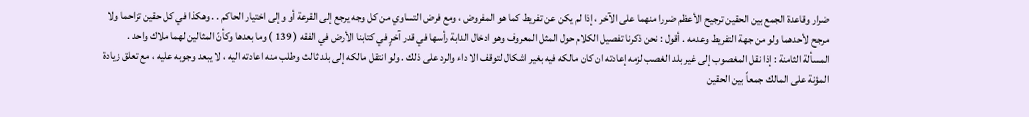ضرار وقاعدة الجمع بين الحقين ترجيح الأعظم ضررا منهما على الآخر ، إذا لم يكن عن تفريط كما هو المفروض ، ومع فرض التساوي من كل وجه يرجع إلى القرعة أو وإلى اختيار الحاكم . . وهكذا في كل حقين تزاحما ولا مرجح لأحدهما ولو من جهة التفريط وعدمه . أقول : نحن ذكرنا تفصيل الكلام حول المثل المعروف وهو ادخال الدابة رأسها في قدر آخرٍ في كتابنا الأرض في الفقه ( 139 ) وما بعدها وكأنّ المثالين لهما ملاك واحد . المسألة الثامنة : إذا نقل المغصوب إلى غير بلد الغصب لزمه إعادته ان كان مالكه فيه بغير اشكال لتوقف الا داء والرد على ذلك . ولو انتقل مالكه إلى بلد ثالث وطلب منه اعادته اليه ، لا يبعد وجوبه عليه ، مع تعلق زيادة المؤنة على المالك جمعاً بين الحقين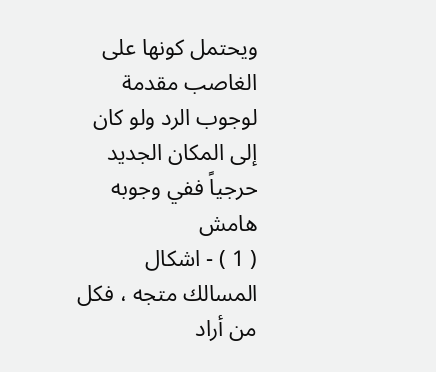ويحتمل كونها على الغاصب مقدمة لوجوب الرد ولو كان إلى المكان الجديد حرجياً ففي وجوبه
هامش
( 1 ) - اشكال المسالك متجه ، فكل من أراد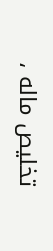تخليص ماله ،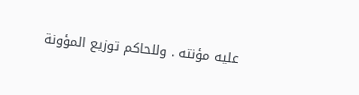عليه مؤنته . وللحاكم توزيع المؤونة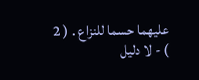عليهما حسما للنزاع . ( 2 ) - لا دليل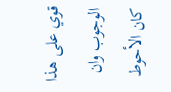قوي على هذا الوجوب وان كان الأحوط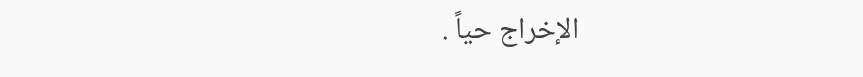الإخراج حياً .